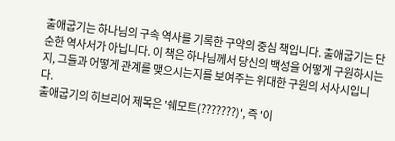출애굽기는 하나님의 구속 역사를 기록한 구약의 중심 책입니다. 출애굽기는 단순한 역사서가 아닙니다. 이 책은 하나님께서 당신의 백성을 어떻게 구원하시는지, 그들과 어떻게 관계를 맺으시는지를 보여주는 위대한 구원의 서사시입니다.
출애굽기의 히브리어 제목은 '쉐모트(???????)', 즉 '이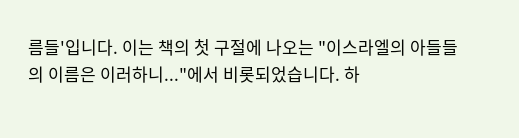름들'입니다. 이는 책의 첫 구절에 나오는 "이스라엘의 아들들의 이름은 이러하니..."에서 비롯되었습니다. 하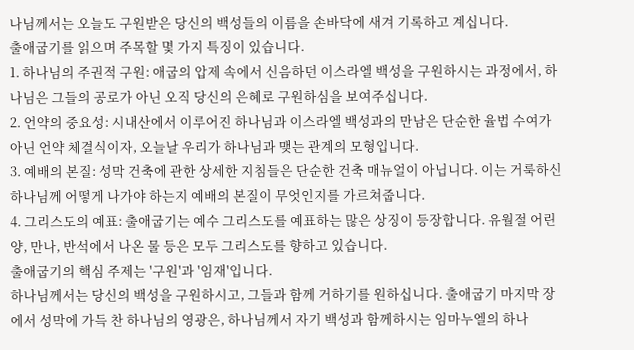나님께서는 오늘도 구원받은 당신의 백성들의 이름을 손바닥에 새겨 기록하고 계십니다.
출애굽기를 읽으며 주목할 몇 가지 특징이 있습니다.
1. 하나님의 주권적 구원: 애굽의 압제 속에서 신음하던 이스라엘 백성을 구원하시는 과정에서, 하나님은 그들의 공로가 아닌 오직 당신의 은혜로 구원하심을 보여주십니다.
2. 언약의 중요성: 시내산에서 이루어진 하나님과 이스라엘 백성과의 만남은 단순한 율법 수여가 아닌 언약 체결식이자, 오늘날 우리가 하나님과 맺는 관계의 모형입니다.
3. 예배의 본질: 성막 건축에 관한 상세한 지침들은 단순한 건축 매뉴얼이 아닙니다. 이는 거룩하신 하나님께 어떻게 나가야 하는지 예배의 본질이 무엇인지를 가르쳐줍니다.
4. 그리스도의 예표: 출애굽기는 예수 그리스도를 예표하는 많은 상징이 등장합니다. 유월절 어린양, 만나, 반석에서 나온 물 등은 모두 그리스도를 향하고 있습니다.
출애굽기의 핵심 주제는 '구원'과 '임재'입니다.
하나님께서는 당신의 백성을 구원하시고, 그들과 함께 거하기를 원하십니다. 출애굽기 마지막 장에서 성막에 가득 찬 하나님의 영광은, 하나님께서 자기 백성과 함께하시는 임마누엘의 하나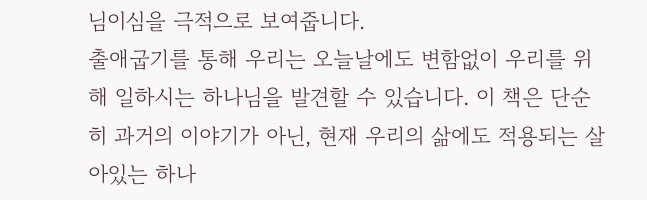님이심을 극적으로 보여줍니다.
출애굽기를 통해 우리는 오늘날에도 변함없이 우리를 위해 일하시는 하나님을 발견할 수 있습니다. 이 책은 단순히 과거의 이야기가 아닌, 현재 우리의 삶에도 적용되는 살아있는 하나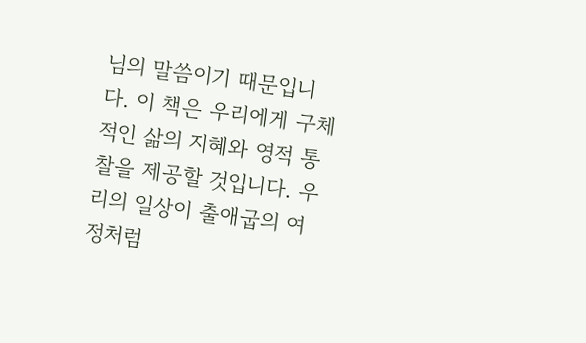님의 말씀이기 때문입니다. 이 책은 우리에게 구체적인 삶의 지혜와 영적 통찰을 제공할 것입니다. 우리의 일상이 출애굽의 여정처럼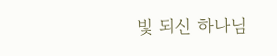빛 되신 하나님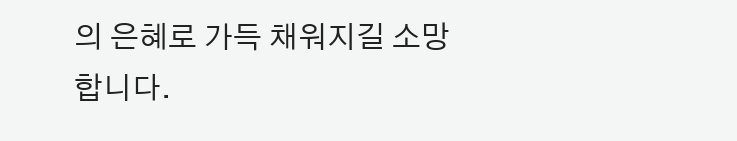의 은혜로 가득 채워지길 소망합니다.